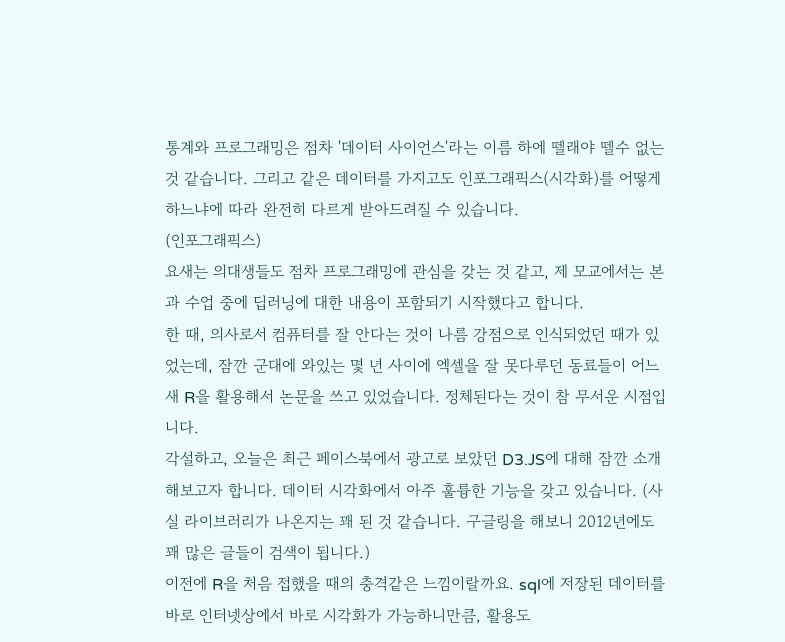통계와 프로그래밍은 점차 '데이터 사이언스'라는 이름 하에 뗄래야 뗄수 없는 것 같습니다. 그리고 같은 데이터를 가지고도 인포그래픽스(시각화)를 어떻게 하느냐에 따라 완전히 다르게 받아드려질 수 있습니다.
(인포그래픽스)
요새는 의대생들도 점차 프로그래밍에 관심을 갖는 것 같고, 제 모교에서는 본과 수업 중에 딥러닝에 대한 내용이 포함되기 시작했다고 합니다.
한 때, 의사로서 컴퓨터를 잘 안다는 것이 나름 강점으로 인식되었던 때가 있었는데, 잠깐 군대에 와있는 몇 년 사이에 엑셀을 잘 못다루던 동료들이 어느새 R을 활용해서 논문을 쓰고 있었습니다. 정체된다는 것이 참 무서운 시점입니다.
각설하고, 오늘은 최근 페이스북에서 광고로 보았던 D3.JS에 대해 잠깐 소개해보고자 합니다. 데이터 시각화에서 아주 훌륭한 기능을 갖고 있습니다. (사실 라이브러리가 나온지는 꽤 된 것 같습니다. 구글링을 해보니 2012년에도 꽤 많은 글들이 검색이 됩니다.)
이전에 R을 처음 접했을 때의 충격같은 느낌이랄까요. sql에 저장된 데이터를 바로 인터넷상에서 바로 시각화가 가능하니만큼, 활용도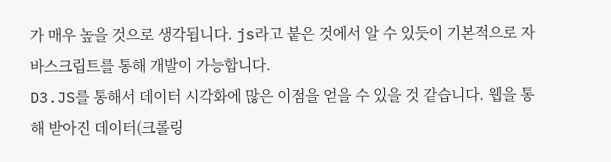가 매우 높을 것으로 생각됩니다. js라고 붙은 것에서 알 수 있듯이 기본적으로 자바스크립트를 통해 개발이 가능합니다.
D3.JS를 통해서 데이터 시각화에 많은 이점을 얻을 수 있을 것 같습니다. 웹을 통해 받아진 데이터(크롤링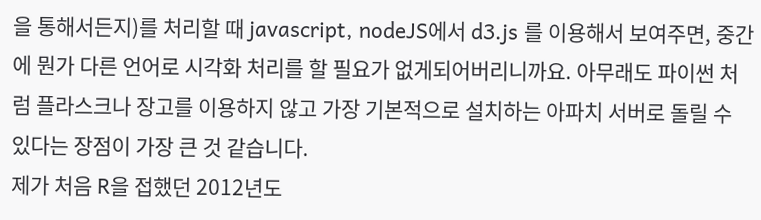을 통해서든지)를 처리할 때 javascript, nodeJS에서 d3.js 를 이용해서 보여주면, 중간에 뭔가 다른 언어로 시각화 처리를 할 필요가 없게되어버리니까요. 아무래도 파이썬 처럼 플라스크나 장고를 이용하지 않고 가장 기본적으로 설치하는 아파치 서버로 돌릴 수 있다는 장점이 가장 큰 것 같습니다.
제가 처음 R을 접했던 2012년도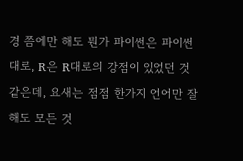경 쯤에만 해도 뭔가 파이썬은 파이썬대로, R은 R대로의 강점이 있었던 것 같은데, 요새는 점점 한가지 언어만 잘 해도 모든 것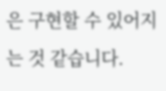은 구현할 수 있어지는 것 같습니다.